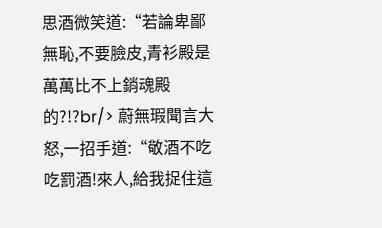思酒微笑道:“若論卑鄙無恥,不要臉皮,青衫殿是萬萬比不上銷魂殿的?!?br/> 蔚無瑕聞言大怒,一招手道:“敬酒不吃吃罰酒!來人,給我捉住這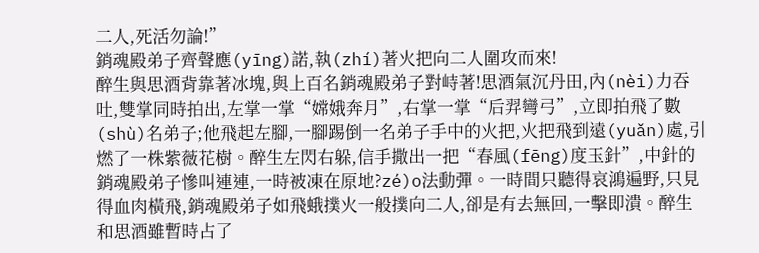二人,死活勿論!”
銷魂殿弟子齊聲應(yīng)諾,執(zhí)著火把向二人圍攻而來!
醉生與思酒背靠著冰塊,與上百名銷魂殿弟子對峙著!思酒氣沉丹田,內(nèi)力吞吐,雙掌同時拍出,左掌一掌“嫦娥奔月”,右掌一掌“后羿彎弓”,立即拍飛了數(shù)名弟子;他飛起左腳,一腳踢倒一名弟子手中的火把,火把飛到遠(yuǎn)處,引燃了一株紫薇花樹。醉生左閃右躲,信手撒出一把“春風(fēng)度玉針”,中針的銷魂殿弟子慘叫連連,一時被凍在原地?zé)o法動彈。一時間只聽得哀鴻遍野,只見得血肉橫飛,銷魂殿弟子如飛蛾撲火一般撲向二人,卻是有去無回,一擊即潰。醉生和思酒雖暫時占了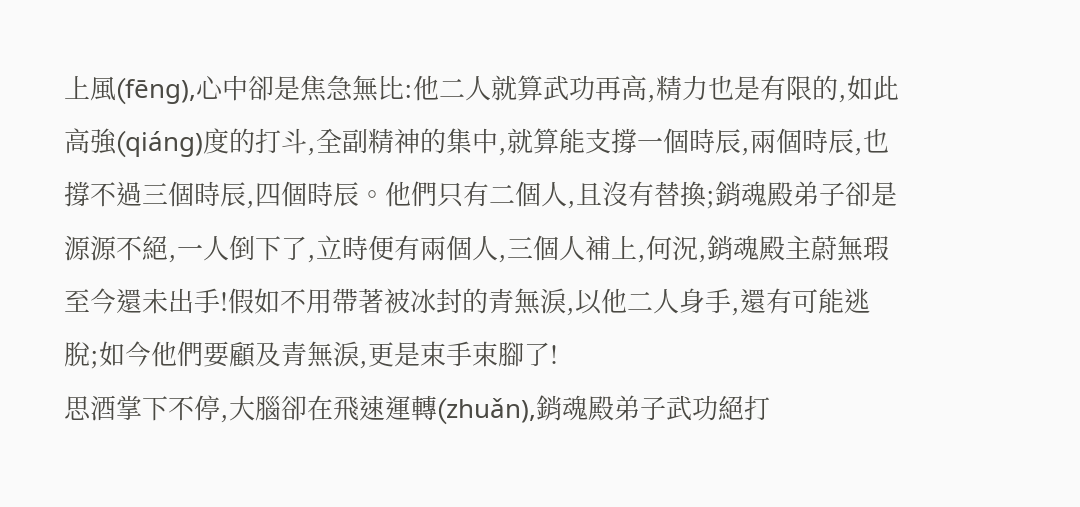上風(fēng),心中卻是焦急無比:他二人就算武功再高,精力也是有限的,如此高強(qiáng)度的打斗,全副精神的集中,就算能支撐一個時辰,兩個時辰,也撐不過三個時辰,四個時辰。他們只有二個人,且沒有替換;銷魂殿弟子卻是源源不絕,一人倒下了,立時便有兩個人,三個人補上,何況,銷魂殿主蔚無瑕至今還未出手!假如不用帶著被冰封的青無淚,以他二人身手,還有可能逃脫;如今他們要顧及青無淚,更是束手束腳了!
思酒掌下不停,大腦卻在飛速運轉(zhuǎn),銷魂殿弟子武功絕打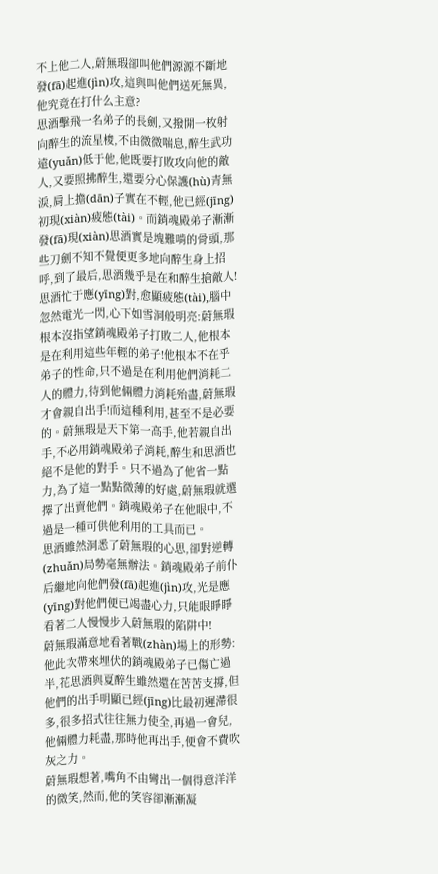不上他二人,蔚無瑕卻叫他們源源不斷地發(fā)起進(jìn)攻,這與叫他們送死無異,他究竟在打什么主意?
思酒擊飛一名弟子的長劍,又撥開一枚射向醉生的流星梭,不由微微喘息,醉生武功遠(yuǎn)低于他,他既要打敗攻向他的敵人,又要照拂醉生,還要分心保護(hù)青無淚,肩上擔(dān)子實在不輕,他已經(jīng)初現(xiàn)疲態(tài)。而銷魂殿弟子漸漸發(fā)現(xiàn)思酒實是塊難啃的骨頭,那些刀劍不知不覺便更多地向醉生身上招呼,到了最后,思酒幾乎是在和醉生搶敵人!
思酒忙于應(yīng)對,愈顯疲態(tài),腦中忽然電光一閃,心下如雪洞般明亮:蔚無瑕根本沒指望銷魂殿弟子打敗二人,他根本是在利用這些年輕的弟子!他根本不在乎弟子的性命,只不過是在利用他們消耗二人的體力,待到他倆體力消耗殆盡,蔚無瑕才會親自出手!而這種利用,甚至不是必要的。蔚無瑕是天下第一高手,他若親自出手,不必用銷魂殿弟子消耗,醉生和思酒也絕不是他的對手。只不過為了他省一點力,為了這一點點微薄的好處,蔚無瑕就選擇了出賣他們。銷魂殿弟子在他眼中,不過是一種可供他利用的工具而已。
思酒雖然洞悉了蔚無瑕的心思,卻對逆轉(zhuǎn)局勢毫無辦法。銷魂殿弟子前仆后繼地向他們發(fā)起進(jìn)攻,光是應(yīng)對他們便已竭盡心力,只能眼睜睜看著二人慢慢步入蔚無瑕的陷阱中!
蔚無瑕滿意地看著戰(zhàn)場上的形勢:他此次帶來埋伏的銷魂殿弟子已傷亡過半,花思酒與夏醉生雖然還在苦苦支撐,但他們的出手明顯已經(jīng)比最初遲滯很多,很多招式往往無力使全,再過一會兒,他倆體力耗盡,那時他再出手,便會不費吹灰之力。
蔚無瑕想著,嘴角不由彎出一個得意洋洋的微笑,然而,他的笑容卻漸漸凝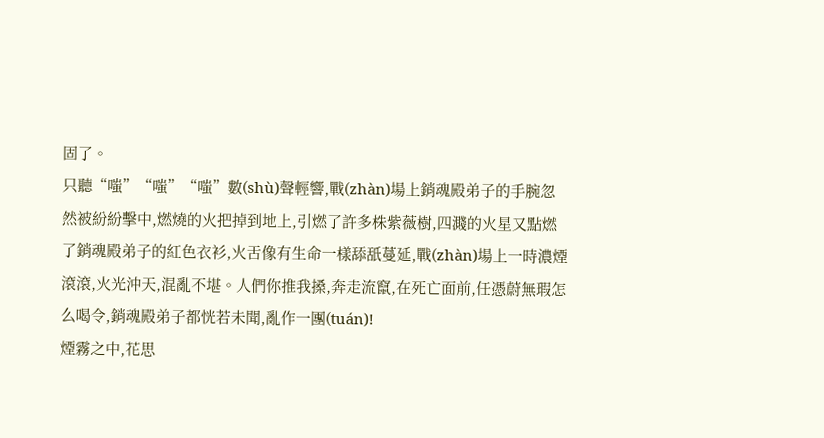固了。
只聽“嗤”“嗤”“嗤”數(shù)聲輕響,戰(zhàn)場上銷魂殿弟子的手腕忽然被紛紛擊中,燃燒的火把掉到地上,引燃了許多株紫薇樹,四濺的火星又點燃了銷魂殿弟子的紅色衣衫,火舌像有生命一樣舔舐蔓延,戰(zhàn)場上一時濃煙滾滾,火光沖天,混亂不堪。人們你推我搡,奔走流竄,在死亡面前,任憑蔚無瑕怎么喝令,銷魂殿弟子都恍若未聞,亂作一團(tuán)!
煙霧之中,花思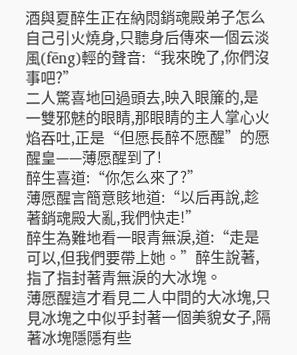酒與夏醉生正在納悶銷魂殿弟子怎么自己引火燒身,只聽身后傳來一個云淡風(fēng)輕的聲音:“我來晚了,你們沒事吧?”
二人驚喜地回過頭去,映入眼簾的,是一雙邪魅的眼睛,那眼睛的主人掌心火焰吞吐,正是“但愿長醉不愿醒”的愿醒皇——薄愿醒到了!
醉生喜道:“你怎么來了?”
薄愿醒言簡意賅地道:“以后再說,趁著銷魂殿大亂,我們快走!”
醉生為難地看一眼青無淚,道:“走是可以,但我們要帶上她。”醉生說著,指了指封著青無淚的大冰塊。
薄愿醒這才看見二人中間的大冰塊,只見冰塊之中似乎封著一個美貌女子,隔著冰塊隱隱有些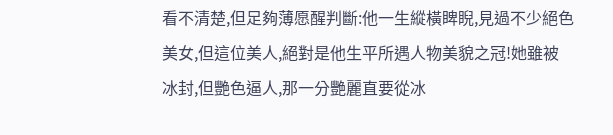看不清楚,但足夠薄愿醒判斷:他一生縱橫睥睨,見過不少絕色美女,但這位美人,絕對是他生平所遇人物美貌之冠!她雖被冰封,但艷色逼人,那一分艷麗直要從冰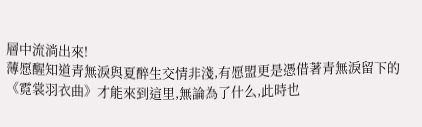層中流淌出來!
薄愿醒知道青無淚與夏醉生交情非淺,有愿盟更是憑借著青無淚留下的《霓裳羽衣曲》才能來到這里,無論為了什么,此時也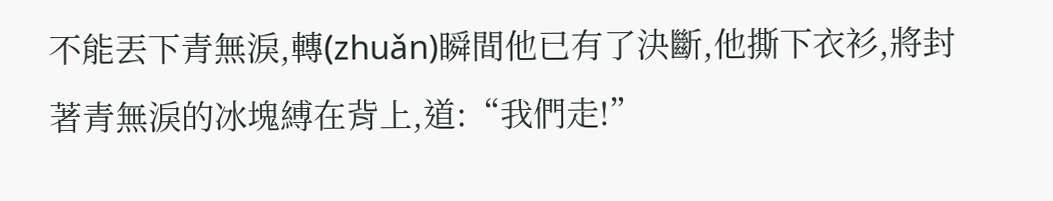不能丟下青無淚,轉(zhuǎn)瞬間他已有了決斷,他撕下衣衫,將封著青無淚的冰塊縛在背上,道:“我們走!”